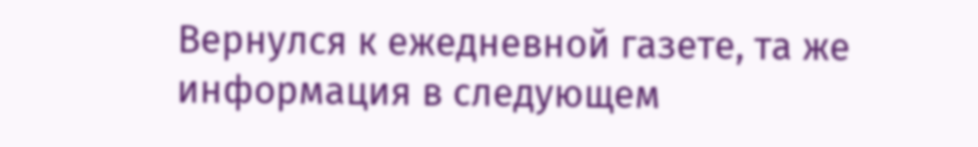Вернулся к ежедневной газете, та же информация в следующем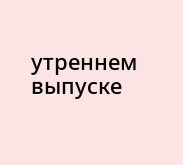утреннем выпуске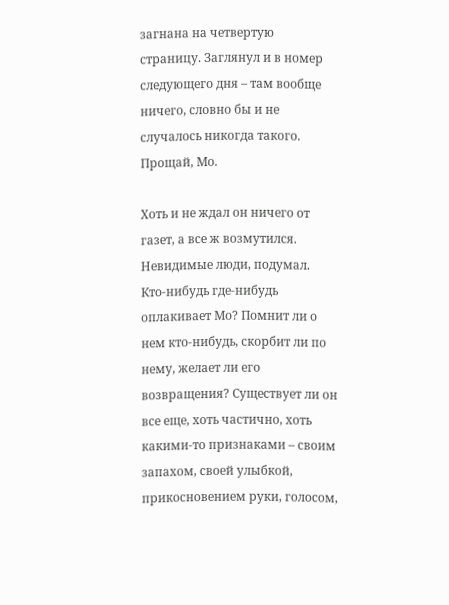загнана на четвертую страницу. Заглянул и в номер следующего дня – там вообще ничего, словно бы и не случалось никогда такого. Прощай, Мо.

Хоть и не ждал он ничего от газет, а все ж возмутился. Невидимые люди, подумал. Кто-нибудь где-нибудь оплакивает Мо? Помнит ли о нем кто-нибудь, скорбит ли по нему, желает ли его возвращения? Существует ли он все еще, хоть частично, хоть какими-то признаками – своим запахом, своей улыбкой, прикосновением руки, голосом,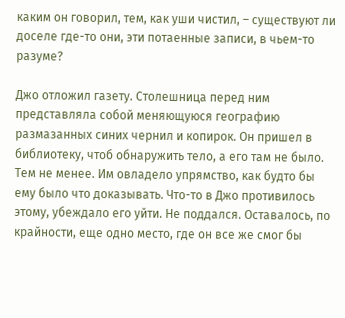каким он говорил, тем, как уши чистил, – существуют ли доселе где-то они, эти потаенные записи, в чьем-то разуме?

Джо отложил газету. Столешница перед ним представляла собой меняющуюся географию размазанных синих чернил и копирок. Он пришел в библиотеку, чтоб обнаружить тело, а его там не было. Тем не менее. Им овладело упрямство, как будто бы ему было что доказывать. Что-то в Джо противилось этому, убеждало его уйти. Не поддался. Оставалось, по крайности, еще одно место, где он все же смог бы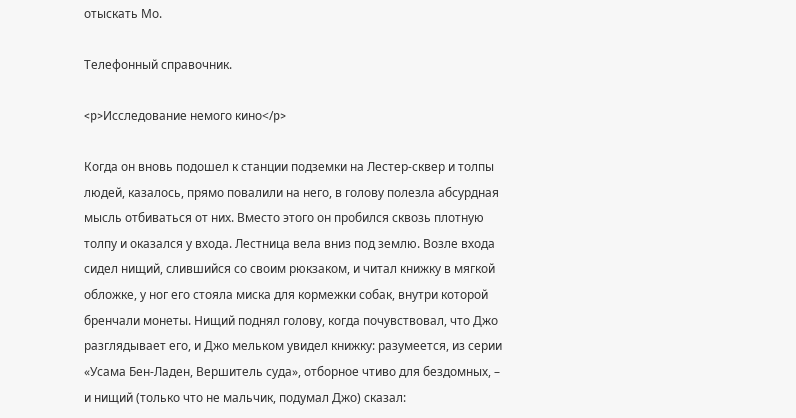отыскать Мо.

Телефонный справочник.

<p>Исследование немого кино</p>

Когда он вновь подошел к станции подземки на Лестер-сквер и толпы людей, казалось, прямо повалили на него, в голову полезла абсурдная мысль отбиваться от них. Вместо этого он пробился сквозь плотную толпу и оказался у входа. Лестница вела вниз под землю. Возле входа сидел нищий, слившийся со своим рюкзаком, и читал книжку в мягкой обложке, у ног его стояла миска для кормежки собак, внутри которой бренчали монеты. Нищий поднял голову, когда почувствовал, что Джо разглядывает его, и Джо мельком увидел книжку: разумеется, из серии «Усама Бен-Ладен, Вершитель суда», отборное чтиво для бездомных, – и нищий (только что не мальчик, подумал Джо) сказал: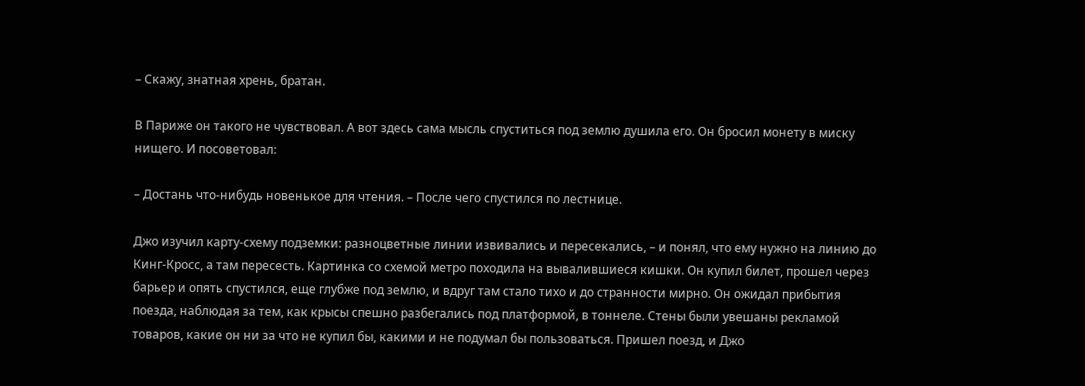– Скажу, знатная хрень, братан.

В Париже он такого не чувствовал. А вот здесь сама мысль спуститься под землю душила его. Он бросил монету в миску нищего. И посоветовал:

– Достань что-нибудь новенькое для чтения. – После чего спустился по лестнице.

Джо изучил карту-схему подземки: разноцветные линии извивались и пересекались, – и понял, что ему нужно на линию до Кинг-Кросс, а там пересесть. Картинка со схемой метро походила на вывалившиеся кишки. Он купил билет, прошел через барьер и опять спустился, еще глубже под землю, и вдруг там стало тихо и до странности мирно. Он ожидал прибытия поезда, наблюдая за тем, как крысы спешно разбегались под платформой, в тоннеле. Стены были увешаны рекламой товаров, какие он ни за что не купил бы, какими и не подумал бы пользоваться. Пришел поезд, и Джо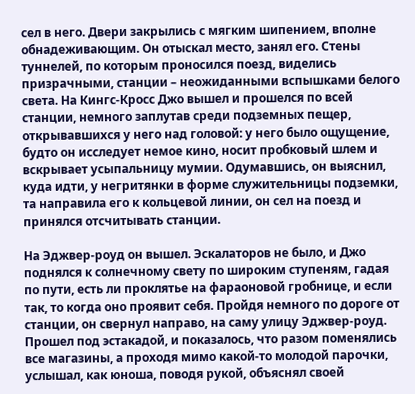сел в него. Двери закрылись с мягким шипением, вполне обнадеживающим. Он отыскал место, занял его. Стены туннелей, по которым проносился поезд, виделись призрачными, станции – неожиданными вспышками белого света. На Кингс-Кросс Джо вышел и прошелся по всей станции, немного заплутав среди подземных пещер, открывавшихся у него над головой: у него было ощущение, будто он исследует немое кино, носит пробковый шлем и вскрывает усыпальницу мумии. Одумавшись, он выяснил, куда идти, у негритянки в форме служительницы подземки, та направила его к кольцевой линии, он сел на поезд и принялся отсчитывать станции.

На Эджвер-роуд он вышел. Эскалаторов не было, и Джо поднялся к солнечному свету по широким ступеням, гадая по пути, есть ли проклятье на фараоновой гробнице, и если так, то когда оно проявит себя. Пройдя немного по дороге от станции, он свернул направо, на саму улицу Эджвер-роуд. Прошел под эстакадой, и показалось, что разом поменялись все магазины, а проходя мимо какой-то молодой парочки, услышал, как юноша, поводя рукой, объяснял своей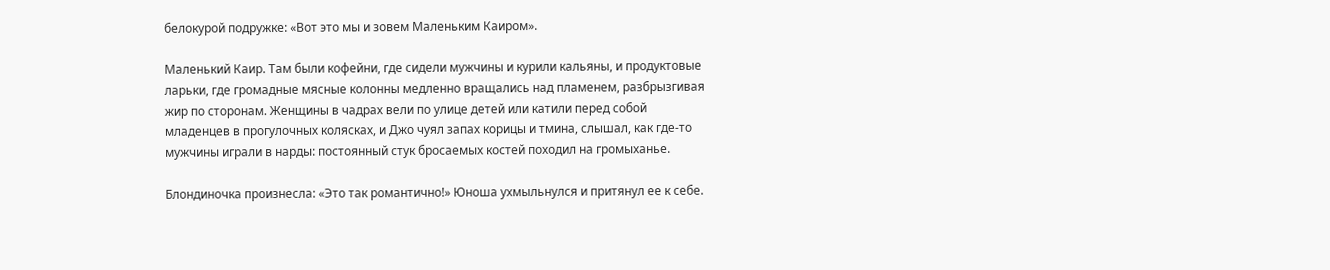белокурой подружке: «Вот это мы и зовем Маленьким Каиром».

Маленький Каир. Там были кофейни, где сидели мужчины и курили кальяны, и продуктовые ларьки, где громадные мясные колонны медленно вращались над пламенем, разбрызгивая жир по сторонам. Женщины в чадрах вели по улице детей или катили перед собой младенцев в прогулочных колясках, и Джо чуял запах корицы и тмина, слышал, как где-то мужчины играли в нарды: постоянный стук бросаемых костей походил на громыханье.

Блондиночка произнесла: «Это так романтично!» Юноша ухмыльнулся и притянул ее к себе.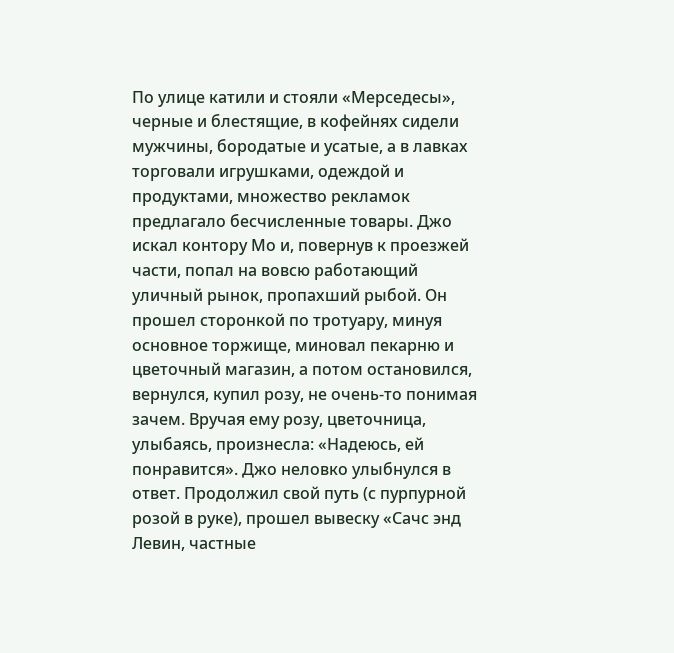По улице катили и стояли «Мерседесы», черные и блестящие, в кофейнях сидели мужчины, бородатые и усатые, а в лавках торговали игрушками, одеждой и продуктами, множество рекламок предлагало бесчисленные товары. Джо искал контору Мо и, повернув к проезжей части, попал на вовсю работающий уличный рынок, пропахший рыбой. Он прошел сторонкой по тротуару, минуя основное торжище, миновал пекарню и цветочный магазин, а потом остановился, вернулся, купил розу, не очень-то понимая зачем. Вручая ему розу, цветочница, улыбаясь, произнесла: «Надеюсь, ей понравится». Джо неловко улыбнулся в ответ. Продолжил свой путь (с пурпурной розой в руке), прошел вывеску «Сачс энд Левин, частные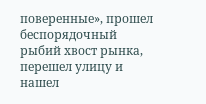поверенные», прошел беспорядочный рыбий хвост рынка, перешел улицу и нашел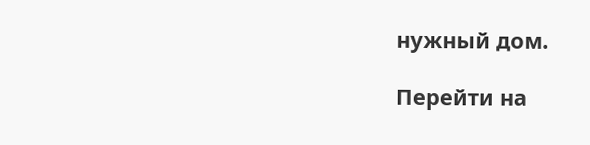нужный дом.

Перейти на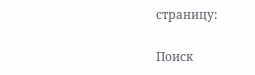страницу:

Поиск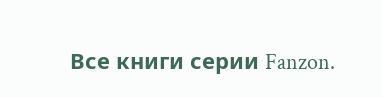Все книги серии Fanzon.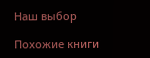Наш выбор

Похожие книги